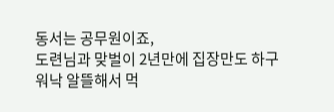동서는 공무원이죠,
도련님과 맞벌이 2년만에 집장만도 하구
워낙 알뜰해서 먹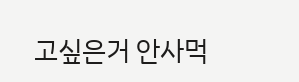고싶은거 안사먹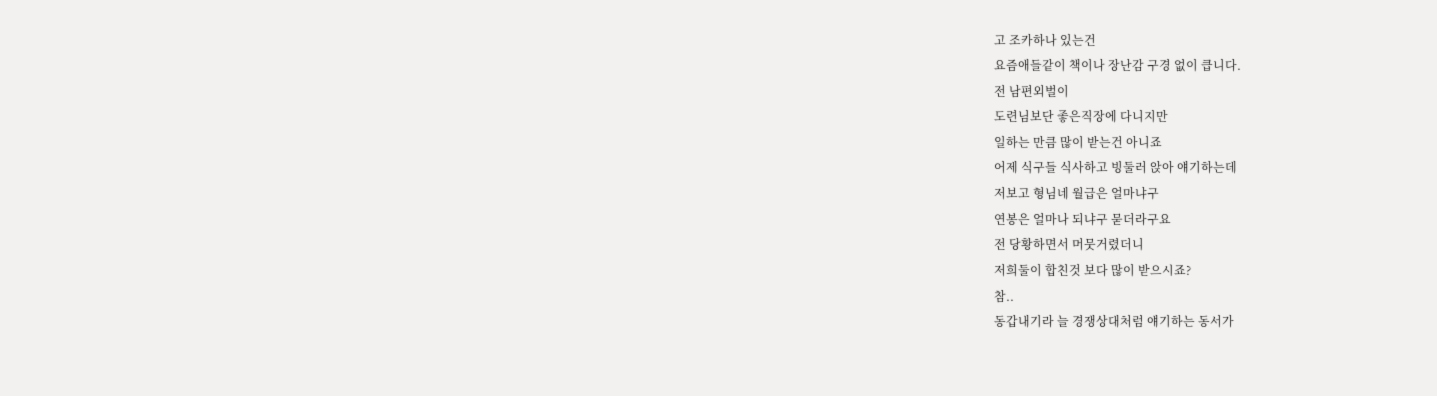고 조카하나 있는건
요즘애들같이 책이나 장난감 구경 없이 큽니다.
전 남편외벌이
도련님보단 좋은직장에 다니지만
일하는 만큼 많이 받는건 아니죠
어제 식구들 식사하고 빙둘러 앉아 얘기하는데
저보고 형님네 월급은 얼마냐구
연봉은 얼마나 되냐구 묻더라구요
전 당황하면서 머뭇거렸더니
저희둘이 합친것 보다 많이 받으시죠?
참..
동갑내기라 늘 경쟁상대처럼 얘기하는 동서가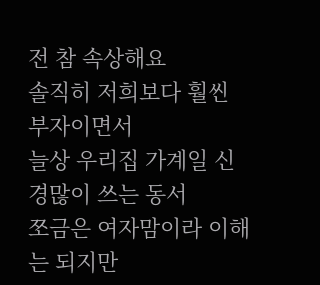전 참 속상해요
솔직히 저희보다 훨씬 부자이면서
늘상 우리집 가계일 신경많이 쓰는 동서
쪼금은 여자맘이라 이해는 되지만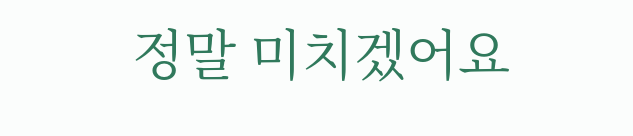정말 미치겠어요